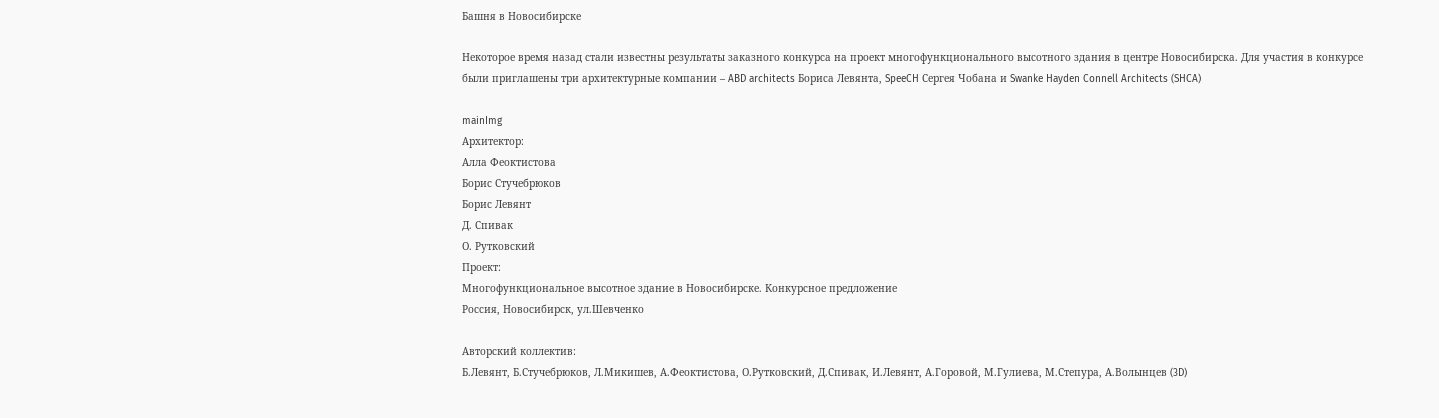Башня в Новосибирске

Некоторое время назад стали известны результаты заказного конкурса на проект многофункционального высотного здания в центре Новосибирска. Для участия в конкурсе были приглашены три архитектурные компании – ABD architects Бориса Левянта, SpeeCH Сергея Чобана и Swanke Hayden Connell Architects (SHCA)

mainImg
Архитектор:
Алла Феоктистова
Борис Стучебрюков
Борис Левянт
Д. Спивак
О. Рутковский
Проект:
Многофункциональное высотное здание в Новосибирске. Конкурсное предложение
Россия, Новосибирск, ул.Шевченко

Авторский коллектив:
Б.Левянт, Б.Стучебрюков, Л.Микишев, А.Феоктистова, О.Рутковский, Д.Спивак, И.Левянт, А.Горовой, М.Гулиева, М.Степура, А.Волынцев (3D)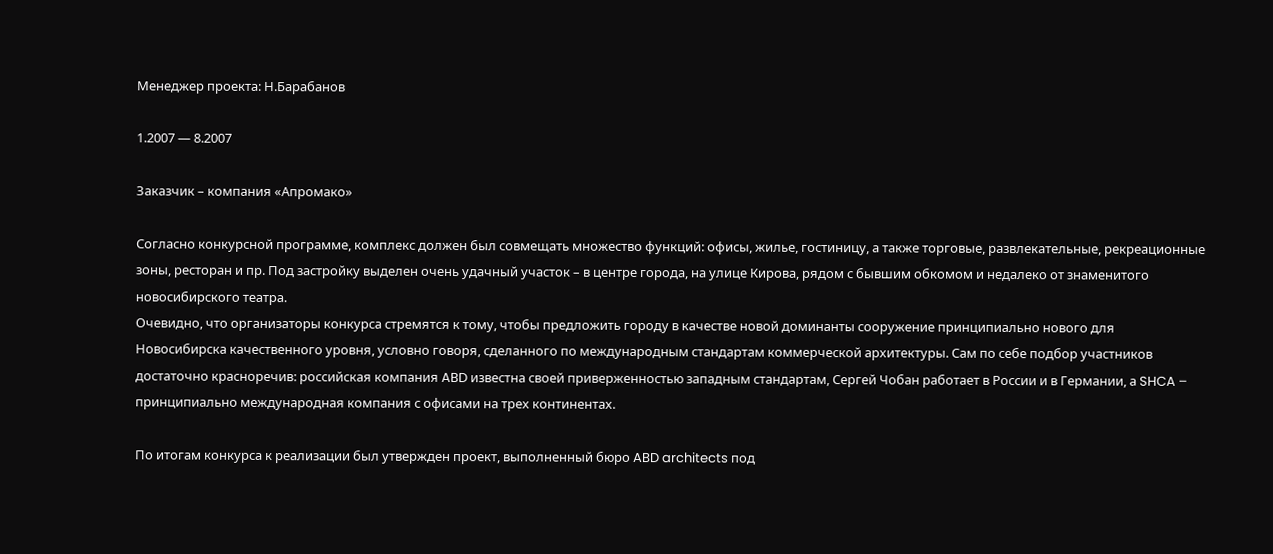Менеджер проекта: Н.Барабанов

1.2007 — 8.2007

Заказчик – компания «Апромако»

Согласно конкурсной программе, комплекс должен был совмещать множество функций: офисы, жилье, гостиницу, а также торговые, развлекательные, рекреационные зоны, ресторан и пр. Под застройку выделен очень удачный участок – в центре города, на улице Кирова, рядом с бывшим обкомом и недалеко от знаменитого новосибирского театра.
Очевидно, что организаторы конкурса стремятся к тому, чтобы предложить городу в качестве новой доминанты сооружение принципиально нового для Новосибирска качественного уровня, условно говоря, сделанного по международным стандартам коммерческой архитектуры. Сам по себе подбор участников достаточно красноречив: российская компания ABD известна своей приверженностью западным стандартам, Сергей Чобан работает в России и в Германии, а SHCA – принципиально международная компания с офисами на трех континентах.

По итогам конкурса к реализации был утвержден проект, выполненный бюро ABD architects под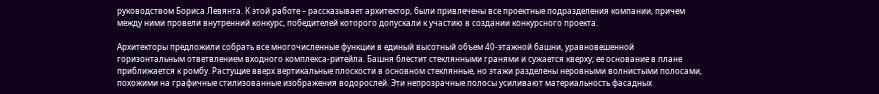руководством Бориса Левянта. К этой работе – рассказывает архитектор, были привлечены все проектные подразделения компании, причем между ними провели внутренний конкурс, победителей которого допускали к участию в создании конкурсного проекта.

Архитекторы предложили собрать все многочисленные функции в единый высотный объем 40-этажной башни, уравновешенной горизонтальным ответвлением входного комплекса-ритейла. Башня блестит стеклянными гранями и сужается кверху; ее основание в плане приближается к ромбу. Растущие вверх вертикальные плоскости в основном стеклянные, но этажи разделены неровными волнистыми полосами, похожими на графичные стилизованные изображения водорослей. Эти непрозрачные полосы усиливают материальность фасадных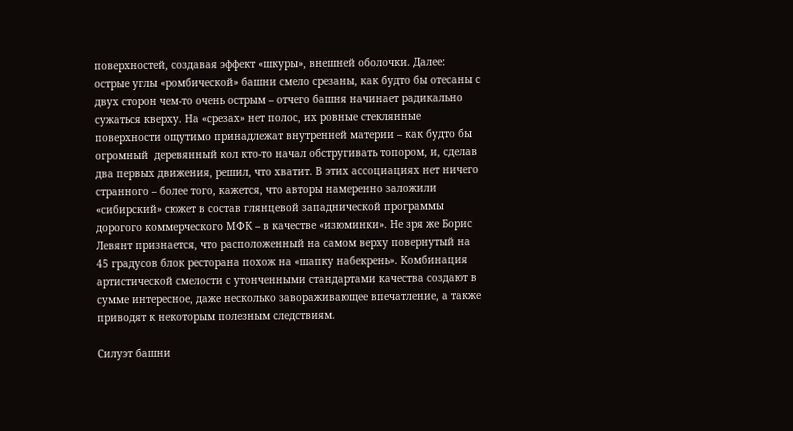поверхностей, создавая эффект «шкуры», внешней оболочки. Далее: острые углы «ромбической» башни смело срезаны, как будто бы отесаны с двух сторон чем-то очень острым – отчего башня начинает радикально сужаться кверху. На «срезах» нет полос, их ровные стеклянные поверхности ощутимо принадлежат внутренней материи – как будто бы огромный  деревянный кол кто-то начал обстругивать топором, и, сделав два первых движения, решил, что хватит. В этих ассоциациях нет ничего странного – более того, кажется, что авторы намеренно заложили «сибирский» сюжет в состав глянцевой западнической программы дорогого коммерческого МФК – в качестве «изюминки». Не зря же Борис Левянт признается, что расположенный на самом верху повернутый на 45 градусов блок ресторана похож на «шапку набекрень». Комбинация артистической смелости с утонченными стандартами качества создают в сумме интересное, даже несколько завораживающее впечатление, а также приводят к некоторым полезным следствиям.

Силуэт башни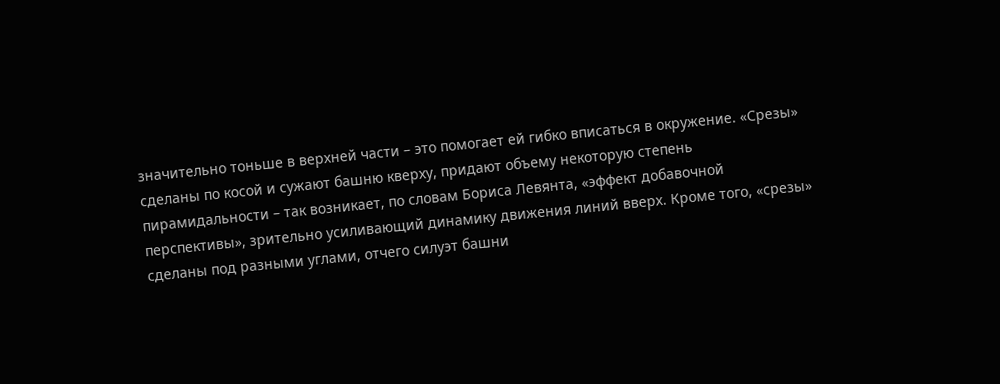значительно тоньше в верхней части – это помогает ей гибко вписаться в окружение. «Срезы» сделаны по косой и сужают башню кверху, придают объему некоторую степень пирамидальности – так возникает, по словам Бориса Левянта, «эффект добавочной перспективы», зрительно усиливающий динамику движения линий вверх. Кроме того, «срезы» сделаны под разными углами, отчего силуэт башни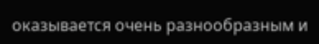оказывается очень разнообразным и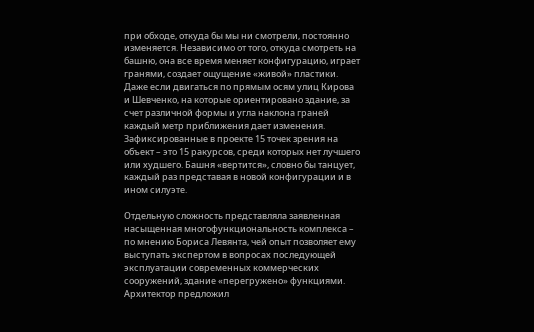при обходе, откуда бы мы ни смотрели, постоянно изменяется. Независимо от того, откуда смотреть на башню, она все время меняет конфигурацию, играет гранями, создает ощущение «живой» пластики. Даже если двигаться по прямым осям улиц Кирова и Шевченко, на которые ориентировано здание, за счет различной формы и угла наклона граней каждый метр приближения дает изменения. Зафиксированные в проекте 15 точек зрения на объект – это 15 ракурсов, среди которых нет лучшего или худшего. Башня «вертится», словно бы танцует, каждый раз представая в новой конфигурации и в ином силуэте.

Отдельную сложность представляла заявленная насыщенная многофункциональность комплекса – по мнению Бориса Левянта, чей опыт позволяет ему выступать экспертом в вопросах последующей эксплуатации современных коммерческих сооружений, здание «перегружено» функциями. Архитектор предложил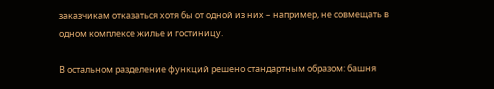заказчикам отказаться хотя бы от одной из них – например, не совмещать в одном комплексе жилье и гостиницу.

В остальном разделение функций решено стандартным образом: башня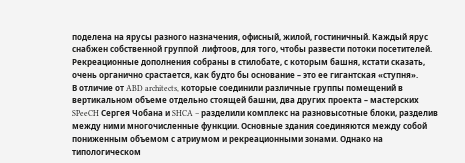поделена на ярусы разного назначения, офисный, жилой, гостиничный. Каждый ярус снабжен собственной группой  лифтоов, для того, чтобы развести потоки посетителей. Рекреационные дополнения собраны в стилобате, с которым башня, кстати сказать, очень органично срастается, как будто бы основание – это ее гигантская «ступня».
В отличие от ABD architects, которые соединили различные группы помещений в вертикальном объеме отдельно стоящей башни, два других проекта – мастерских SPeeCH Сергея Чобана и SHCA – разделили комплекс на разновысотные блоки, разделив между ними многочисленные функции. Основные здания соединяются между собой пониженным объемом с атриумом и рекреационными зонами. Однако на типологическом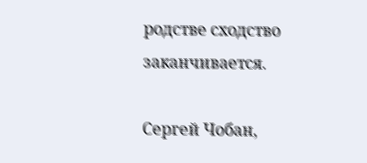родстве сходство заканчивается.

Сергей Чобан,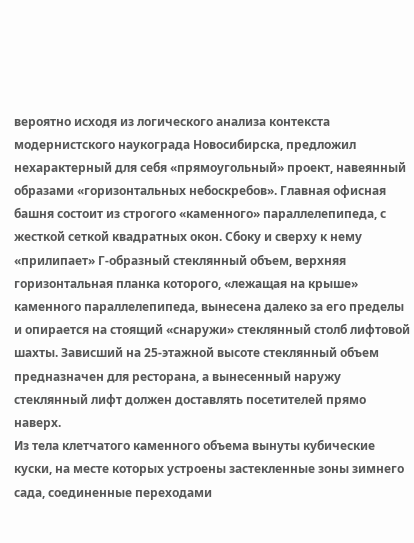вероятно исходя из логического анализа контекста модернистского наукограда Новосибирска, предложил нехарактерный для себя «прямоугольный» проект, навеянный образами «горизонтальных небоскребов». Главная офисная башня состоит из строгого «каменного» параллелепипеда, с жесткой сеткой квадратных окон. Сбоку и сверху к нему «прилипает» Г-образный стеклянный объем, верхняя горизонтальная планка которого, «лежащая на крыше» каменного параллелепипеда, вынесена далеко за его пределы и опирается на стоящий «снаружи» стеклянный столб лифтовой шахты. Зависший на 25-этажной высоте стеклянный объем предназначен для ресторана, а вынесенный наружу стеклянный лифт должен доставлять посетителей прямо наверх.
Из тела клетчатого каменного объема вынуты кубические куски, на месте которых устроены застекленные зоны зимнего сада, соединенные переходами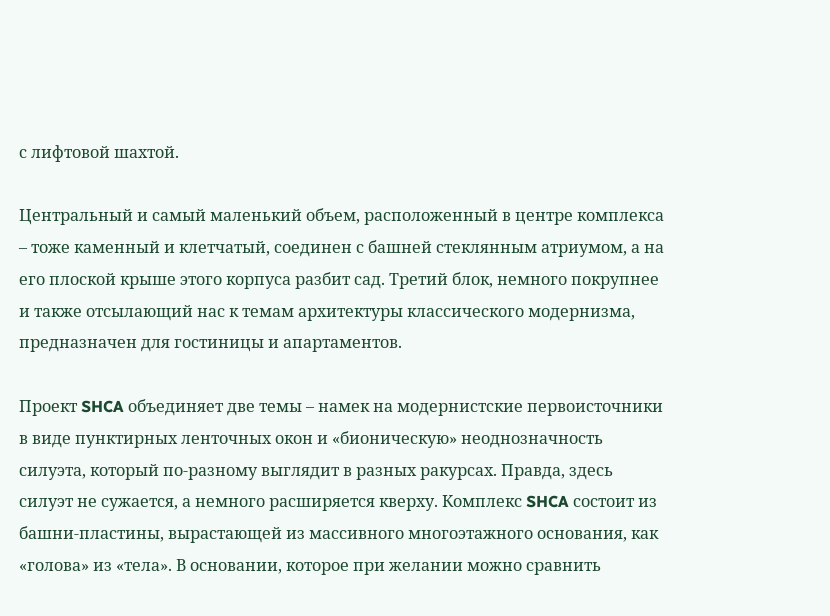с лифтовой шахтой.

Центральный и самый маленький объем, расположенный в центре комплекса – тоже каменный и клетчатый, соединен с башней стеклянным атриумом, а на его плоской крыше этого корпуса разбит сад. Третий блок, немного покрупнее и также отсылающий нас к темам архитектуры классического модернизма, предназначен для гостиницы и апартаментов.

Проект SHCA объединяет две темы – намек на модернистские первоисточники в виде пунктирных ленточных окон и «бионическую» неоднозначность силуэта, который по-разному выглядит в разных ракурсах. Правда, здесь силуэт не сужается, а немного расширяется кверху. Комплекс SHCA состоит из башни-пластины, вырастающей из массивного многоэтажного основания, как «голова» из «тела». В основании, которое при желании можно сравнить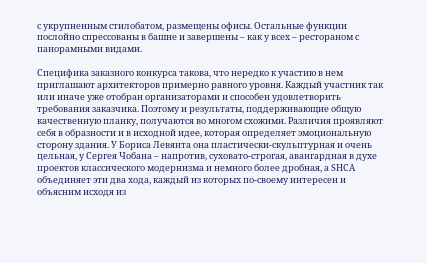с укрупненным стилобатом, размещены офисы. Остальные функции послойно спрессованы в башне и завершены – как у всех – рестораном с панорамными видами.

Специфика заказного конкурса такова, что нередко к участию в нем приглашают архитекторов примерно равного уровня. Каждый участник так или иначе уже отобран организаторами и способен удовлетворить требования заказчика. Поэтому и результаты, поддерживающие общую качественную планку, получаются во многом схожими. Различия проявляют себя в образности и в исходной идее, которая определяет эмоциональную сторону здания. У Бориса Левянта она пластически-скульптурная и очень цельная, у Сергея Чобана – напротив, суховато-строгая, авангардная в духе проектов классического модернизма и немного более дробная, а SHCA объединяет эти два хода, каждый из которых по-своему интересен и объясним исходя из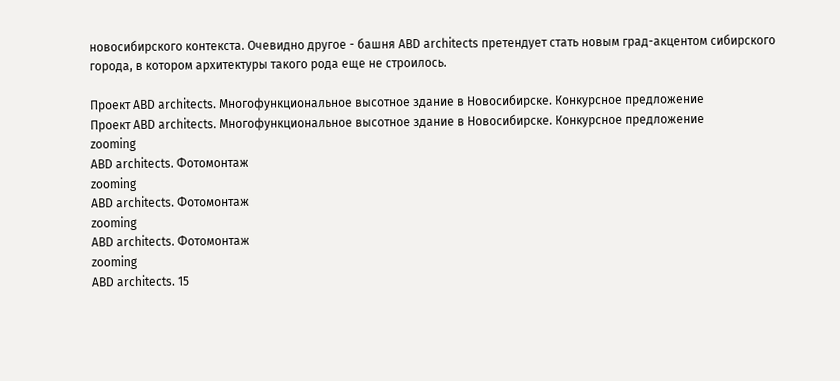новосибирского контекста. Очевидно другое - башня ABD architects претендует стать новым град-акцентом сибирского города, в котором архитектуры такого рода еще не строилось.

Проект ABD architects. Многофункциональное высотное здание в Новосибирске. Конкурсное предложение
Проект ABD architects. Многофункциональное высотное здание в Новосибирске. Конкурсное предложение
zooming
ABD architects. Фотомонтаж
zooming
ABD architects. Фотомонтаж
zooming
ABD architects. Фотомонтаж
zooming
ABD architects. 15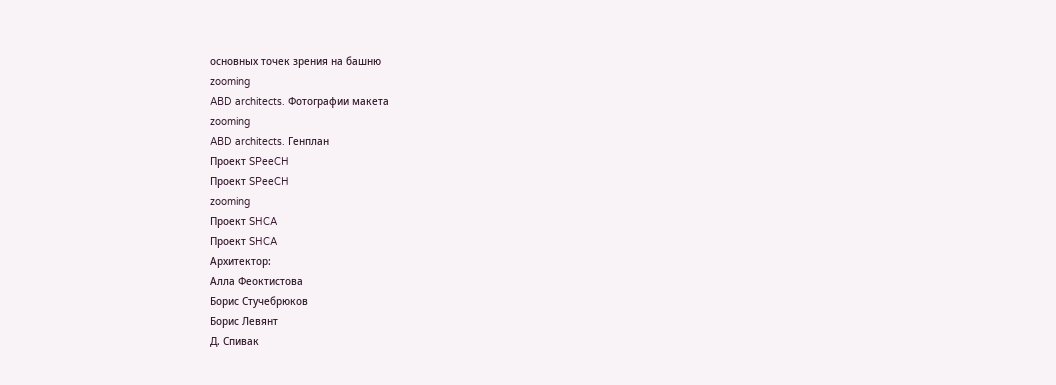основных точек зрения на башню
zooming
ABD architects. Фотографии макета
zooming
ABD architects. Генплан
Проект SPeeCH
Проект SPeeCH
zooming
Проект SHCA
Проект SHCA
Архитектор:
Алла Феоктистова
Борис Стучебрюков
Борис Левянт
Д. Спивак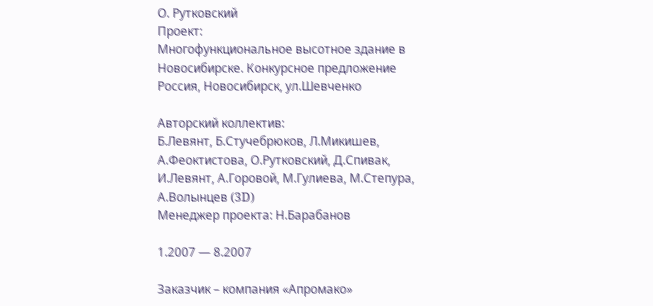О. Рутковский
Проект:
Многофункциональное высотное здание в Новосибирске. Конкурсное предложение
Россия, Новосибирск, ул.Шевченко

Авторский коллектив:
Б.Левянт, Б.Стучебрюков, Л.Микишев, А.Феоктистова, О.Рутковский, Д.Спивак, И.Левянт, А.Горовой, М.Гулиева, М.Степура, А.Волынцев (3D)
Менеджер проекта: Н.Барабанов

1.2007 — 8.2007

Заказчик – компания «Апромако»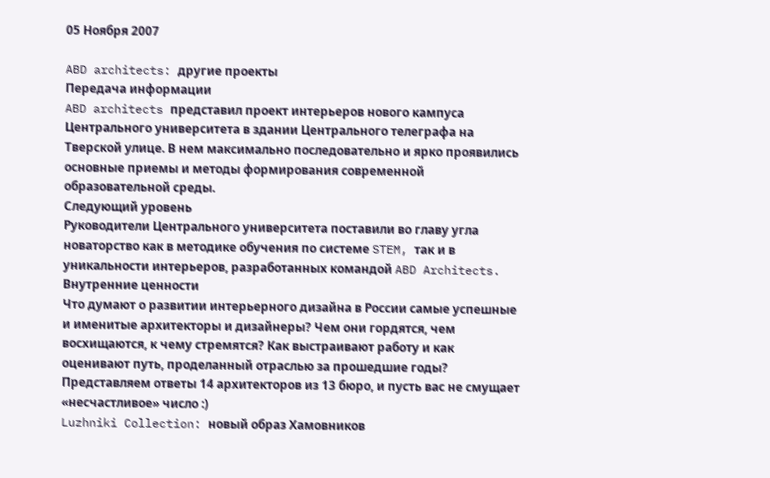05 Ноября 2007

ABD architects: другие проекты
Передача информации
ABD architects представил проект интерьеров нового кампуса Центрального университета в здании Центрального телеграфа на Тверской улице. В нем максимально последовательно и ярко проявились основные приемы и методы формирования современной образовательной среды.
Следующий уровень
Руководители Центрального университета поставили во главу угла новаторство как в методике обучения по системе STEM, так и в уникальности интерьеров, разработанных командой ABD Architects.
Внутренние ценности
Что думают о развитии интерьерного дизайна в России самые успешные и именитые архитекторы и дизайнеры? Чем они гордятся, чем восхищаются, к чему стремятся? Как выстраивают работу и как оценивают путь, проделанный отраслью за прошедшие годы? Представляем ответы 14 архитекторов из 13 бюро, и пусть вас не смущает «несчастливое» число :)
Luzhniki Collection: новый образ Хамовников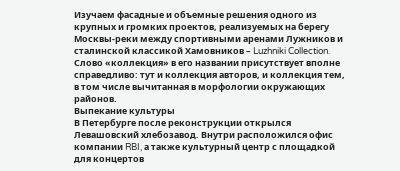Изучаем фасадные и объемные решения одного из крупных и громких проектов, реализуемых на берегу Москвы-реки между спортивными аренами Лужников и сталинской классикой Хамовников – Luzhniki Collection. Слово «коллекция» в его названии присутствует вполне справедливо: тут и коллекция авторов, и коллекция тем, в том числе вычитанная в морфологии окружающих районов.
Выпекание культуры
В Петербурге после реконструкции открылся Левашовский хлебозавод. Внутри расположился офис компании RBI, а также культурный центр с площадкой для концертов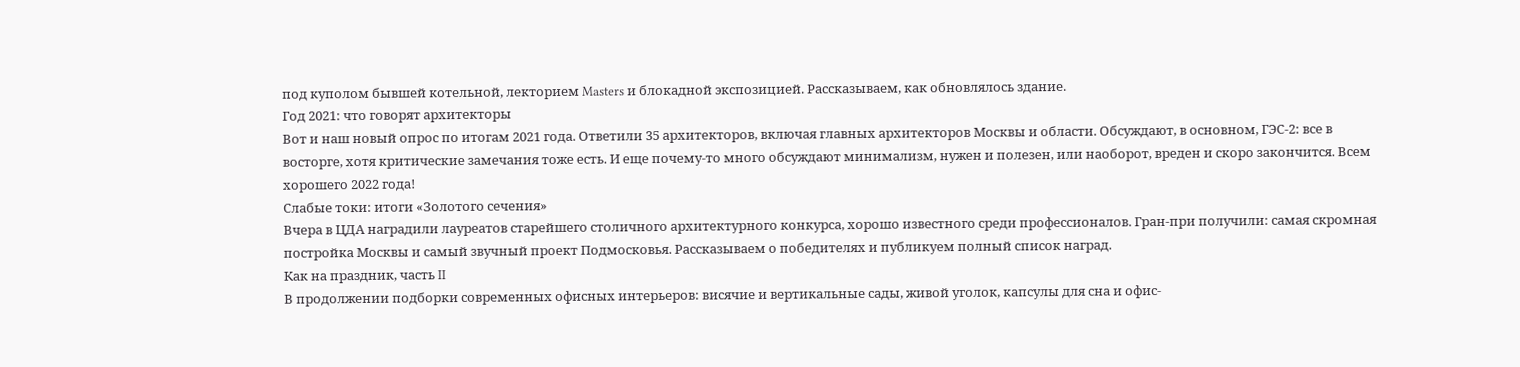под куполом бывшей котельной, лекторием Masters и блокадной экспозицией. Рассказываем, как обновлялось здание.
Год 2021: что говорят архитекторы
Вот и наш новый опрос по итогам 2021 года. Ответили 35 архитекторов, включая главных архитекторов Москвы и области. Обсуждают, в основном, ГЭС-2: все в восторге, хотя критические замечания тоже есть. И еще почему-то много обсуждают минимализм, нужен и полезен, или наоборот, вреден и скоро закончится. Всем хорошего 2022 года!
Слабые токи: итоги «Золотого сечения»
Вчера в ЦДА наградили лауреатов старейшего столичного архитектурного конкурса, хорошо известного среди профессионалов. Гран-при получили: самая скромная постройка Москвы и самый звучный проект Подмосковья. Рассказываем о победителях и публикуем полный список наград.
Как на праздник, часть II
В продолжении подборки современных офисных интерьеров: висячие и вертикальные сады, живой уголок, капсулы для сна и офис-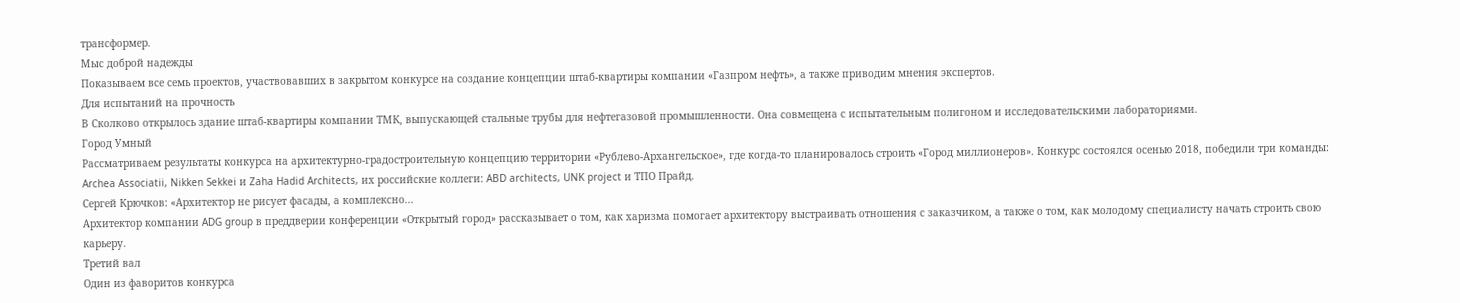трансформер.
Мыс доброй надежды
Показываем все семь проектов, участвовавших в закрытом конкурсе на создание концепции штаб-квартиры компании «Газпром нефть», а также приводим мнения экспертов.
Для испытаний на прочность
В Сколково открылось здание штаб-квартиры компании ТМК, выпускающей стальные трубы для нефтегазовой промышленности. Она совмещена с испытательным полигоном и исследовательскими лабораториями.
Город Умный
Рассматриваем результаты конкурса на архитектурно-градостроительную концепцию территории «Рублево-Архангельское», где когда-то планировалось строить «Город миллионеров». Конкурс состоялся осенью 2018, победили три команды: Archea Associatii, Nikken Sekkei и Zaha Hadid Architects, их российские коллеги: ABD architects, UNK project и ТПО Прайд.
Сергей Крючков: «Архитектор не рисует фасады, а комплексно...
Архитектор компании ADG group в преддверии конференции «Открытый город» рассказывает о том, как харизма помогает архитектору выстраивать отношения с заказчиком, а также о том, как молодому специалисту начать строить свою карьеру.
Третий вал
Один из фаворитов конкурса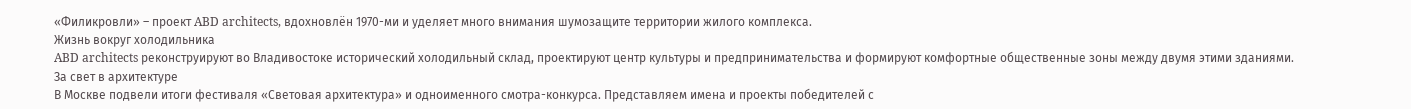«Филикровли» – проект ABD architects, вдохновлён 1970-ми и уделяет много внимания шумозащите территории жилого комплекса.
Жизнь вокруг холодильника
ABD architects реконструируют во Владивостоке исторический холодильный склад, проектируют центр культуры и предпринимательства и формируют комфортные общественные зоны между двумя этими зданиями.
За свет в архитектуре
В Москве подвели итоги фестиваля «Световая архитектура» и одноименного смотра-конкурса. Представляем имена и проекты победителей с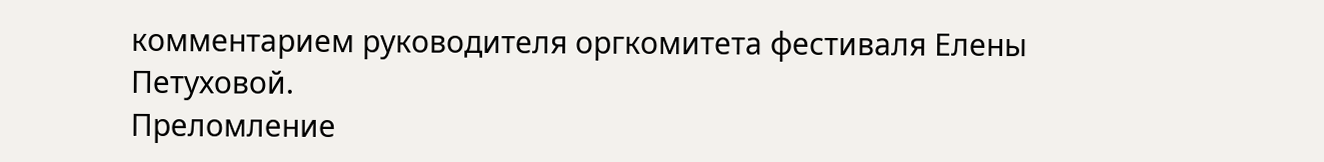комментарием руководителя оргкомитета фестиваля Елены Петуховой.
Преломление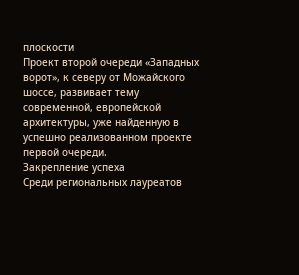плоскости
Проект второй очереди «Западных ворот», к северу от Можайского шоссе, развивает тему современной, европейской архитектуры, уже найденную в успешно реализованном проекте первой очереди.
Закрепление успеха
Среди региональных лауреатов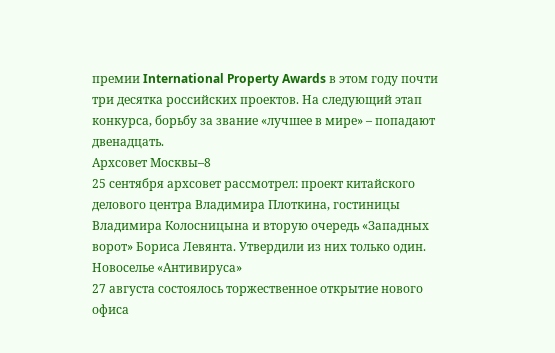премии International Property Awards в этом году почти три десятка российских проектов. На следующий этап конкурса, борьбу за звание «лучшее в мире» – попадают двенадцать.
Архсовет Москвы–8
25 сентября архсовет рассмотрел: проект китайского делового центра Владимира Плоткина, гостиницы Владимира Колосницына и вторую очередь «Западных ворот» Бориса Левянта. Утвердили из них только один.
Новоселье «Антивируса»
27 августа состоялось торжественное открытие нового офиса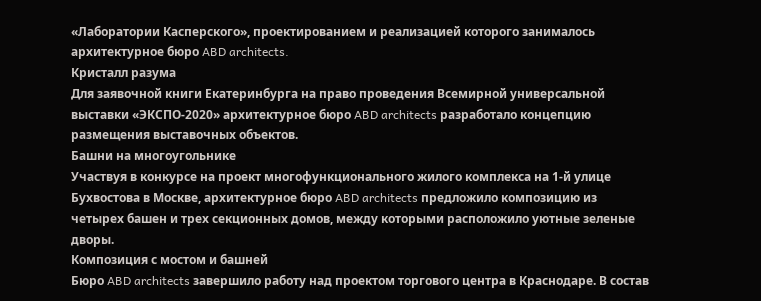«Лаборатории Касперского», проектированием и реализацией которого занималось архитектурное бюро ABD architects.
Кристалл разума
Для заявочной книги Екатеринбурга на право проведения Всемирной универсальной выставки «ЭКСПО-2020» архитектурное бюро ABD architects разработало концепцию размещения выставочных объектов.
Башни на многоугольнике
Участвуя в конкурсе на проект многофункционального жилого комплекса на 1-й улице Бухвостова в Москве, архитектурное бюро ABD architects предложило композицию из четырех башен и трех секционных домов, между которыми расположило уютные зеленые дворы.
Композиция с мостом и башней
Бюро ABD architects завершило работу над проектом торгового центра в Краснодаре. В состав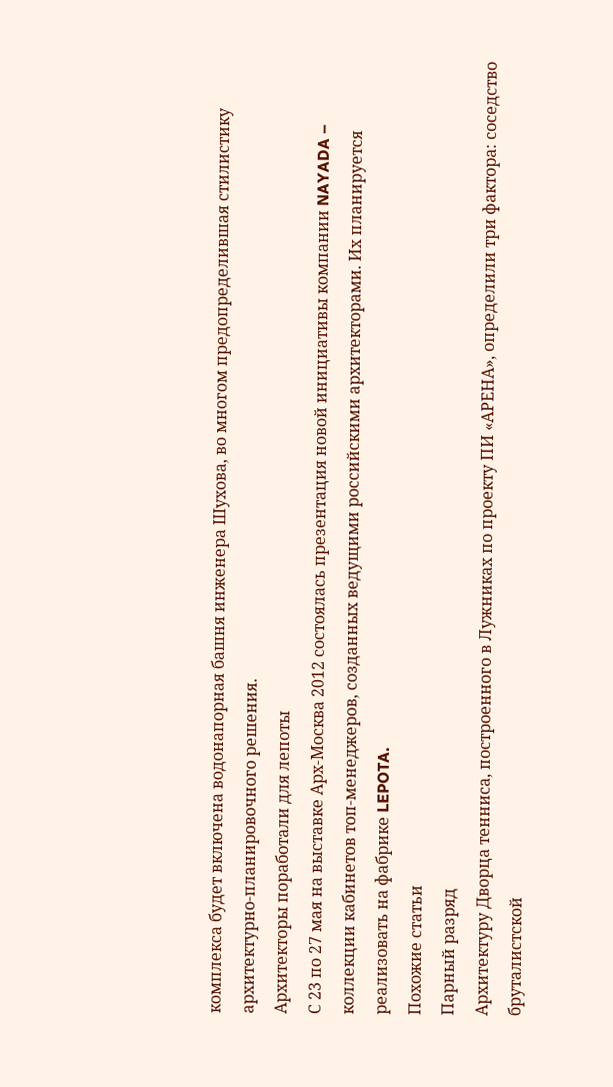комплекса будет включена водонапорная башня инженера Шухова, во многом предопределившая стилистику архитектурно-планировочного решения.
Архитекторы поработали для лепоты
С 23 по 27 мая на выставке Арх-Москва 2012 состоялась презентация новой инициативы компании NAYADA – коллекции кабинетов топ-менеджеров, созданных ведущими российскими архитекторами. Их планируется реализовать на фабрике LEPOTA.
Похожие статьи
Парный разряд
Архитектуру Дворца тенниса, построенного в Лужниках по проекту ПИ «АРЕНА», определили три фактора: соседство бруталистской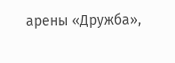арены «Дружба»,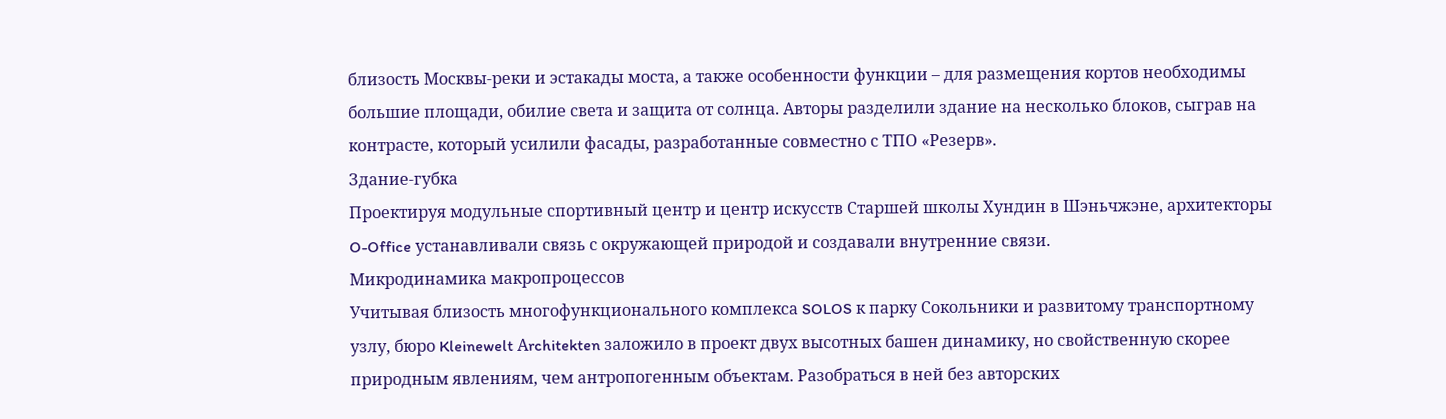близость Москвы-реки и эстакады моста, а также особенности функции – для размещения кортов необходимы большие площади, обилие света и защита от солнца. Авторы разделили здание на несколько блоков, сыграв на контрасте, который усилили фасады, разработанные совместно с ТПО «Резерв».
Здание-губка
Проектируя модульные спортивный центр и центр искусств Старшей школы Хундин в Шэньчжэне, архитекторы O-Office устанавливали связь с окружающей природой и создавали внутренние связи.
Микродинамика макропроцессов
Учитывая близость многофункционального комплекса SOLOS к парку Сокольники и развитому транспортному узлу, бюро Kleinewelt Аrchitekten заложило в проект двух высотных башен динамику, но свойственную скорее природным явлениям, чем антропогенным объектам. Разобраться в ней без авторских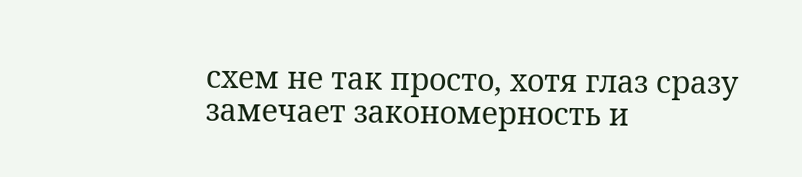схем не так просто, хотя глаз сразу замечает закономерность и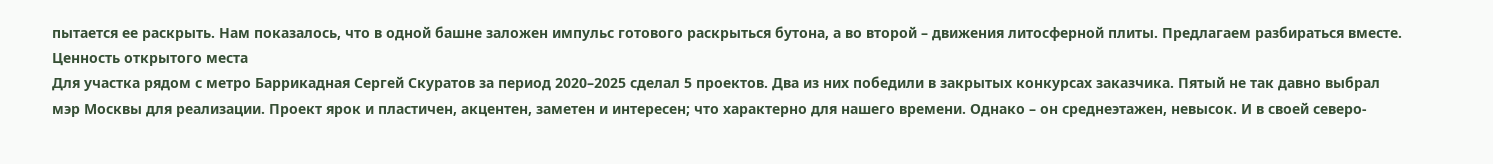пытается ее раскрыть. Нам показалось, что в одной башне заложен импульс готового раскрыться бутона, а во второй – движения литосферной плиты. Предлагаем разбираться вместе.
Ценность открытого места
Для участка рядом с метро Баррикадная Сергей Скуратов за период 2020–2025 сделал 5 проектов. Два из них победили в закрытых конкурсах заказчика. Пятый не так давно выбрал мэр Москвы для реализации. Проект ярок и пластичен, акцентен, заметен и интересен; что характерно для нашего времени. Однако – он среднеэтажен, невысок. И в своей северо-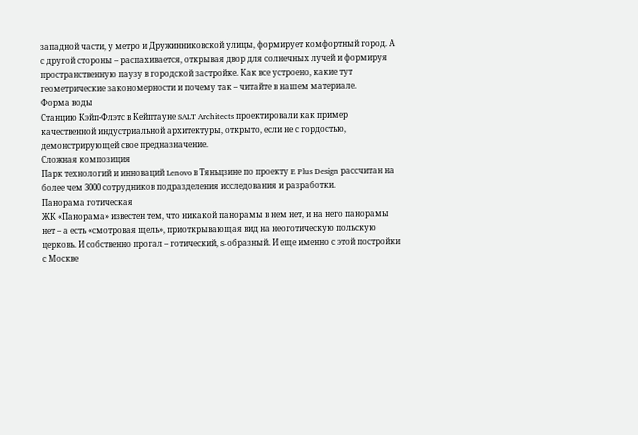западной части, у метро и Дружинниковской улицы, формирует комфортный город. А с другой стороны – распахивается, открывая двор для солнечных лучей и формируя пространственную паузу в городской застройке. Как все устроено, какие тут геометрические закономерности и почему так – читайте в нашем материале.
Форма воды
Станцию Кэйп-Флэтс в Кейптауне SALT Architects проектировали как пример качественной индустриальной архитектуры, открыто, если не с гордостью, демонстрирующей свое предназначение.
Сложная композиция
Парк технологий и инноваций Lenovo в Тяньцзине по проекту E Plus Design рассчитан на более чем 3000 сотрудников подразделения исследования и разработки.
Панорама готическая
ЖК «Панорама» известен тем, что никакой панорамы в нем нет, и на него панорамы нет – а есть «смотровая щель», приоткрывающая вид на неоготическую польскую церковь. И собственно прогал – готический, S-образный. И еще именно с этой постройки с Москве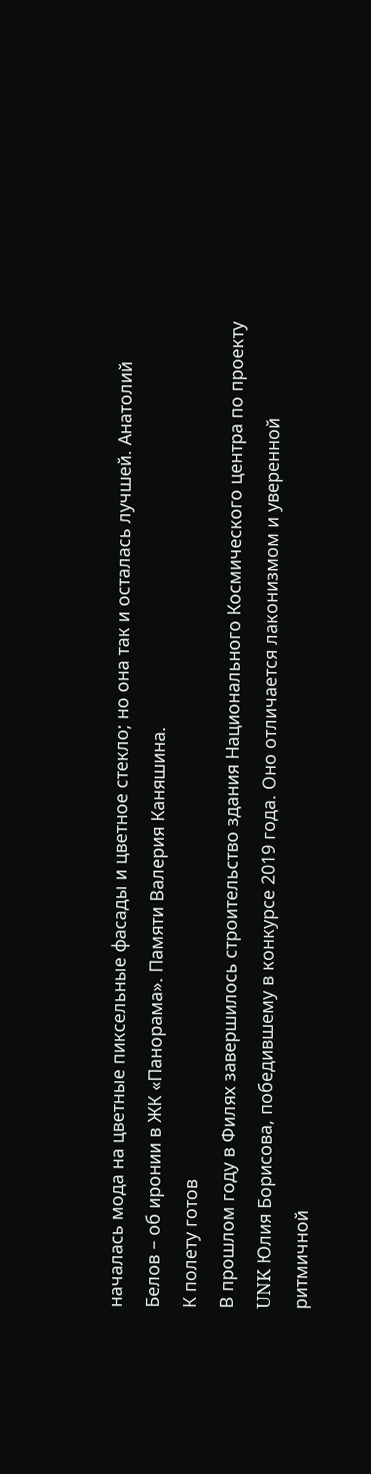началась мода на цветные пиксельные фасады и цветное стекло; но она так и осталась лучшей. Анатолий Белов – об иронии в ЖК «Панорама». Памяти Валерия Каняшина.
К полету готов
В прошлом году в Филях завершилось строительство здания Национального Космического центра по проекту UNK Юлия Борисова, победившему в конкурсе 2019 года. Оно отличается лаконизмом и уверенной ритмичной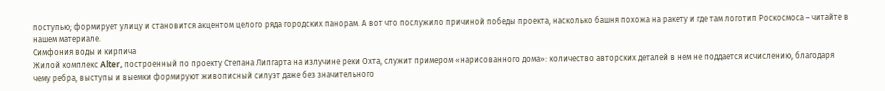поступью; формирует улицу и становится акцентом целого ряда городских панорам. А вот что послужило причиной победы проекта, насколько башня похожа на ракету и где там логотип Роскосмоса – читайте в нашем материале.
Симфония воды и кирпича
Жилой комплекс Alter, построенный по проекту Степана Липгарта на излучине реки Охта, служит примером «нарисованного дома»: количество авторских деталей в нем не поддается исчислению, благодаря чему ребра, выступы и выемки формируют живописный силуэт даже без значительного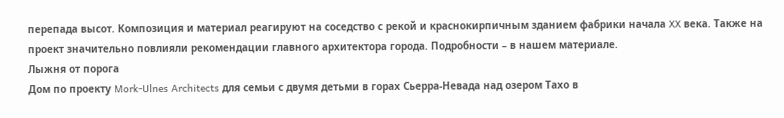перепада высот. Композиция и материал реагируют на соседство с рекой и краснокирпичным зданием фабрики начала XX века. Также на проект значительно повлияли рекомендации главного архитектора города. Подробности – в нашем материале.
Лыжня от порога
Дом по проекту Mork-Ulnes Architects для семьи с двумя детьми в горах Сьерра-Невада над озером Тахо в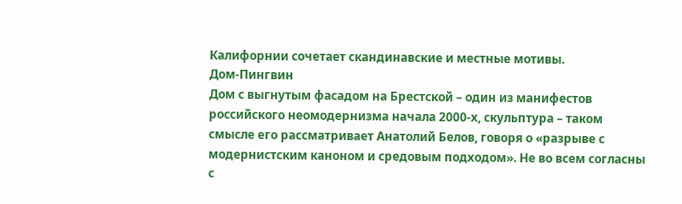Калифорнии сочетает скандинавские и местные мотивы.
Дом-Пингвин
Дом с выгнутым фасадом на Брестской – один из манифестов российского неомодернизма начала 2000-х, скульптура – таком смысле его рассматривает Анатолий Белов, говоря о «разрыве с модернистским каноном и средовым подходом». Не во всем согласны с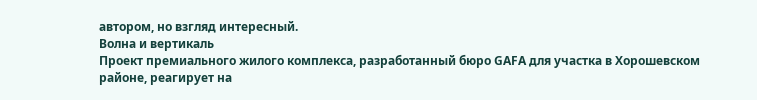автором, но взгляд интересный.
Волна и вертикаль
Проект премиального жилого комплекса, разработанный бюро GAFA для участка в Хорошевском районе, реагирует на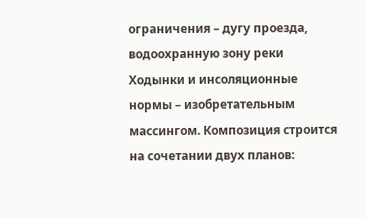ограничения – дугу проезда, водоохранную зону реки Ходынки и инсоляционные нормы – изобретательным массингом. Композиция строится на сочетании двух планов: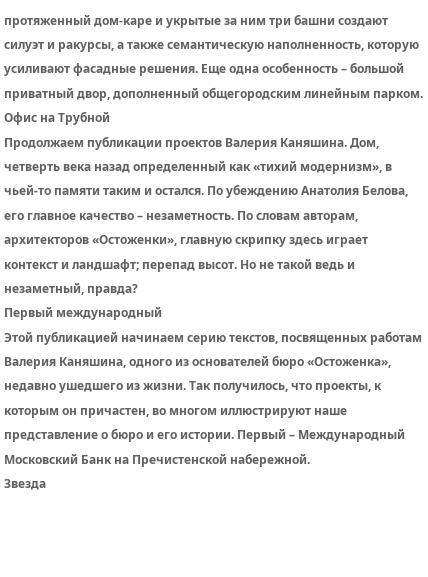протяженный дом-каре и укрытые за ним три башни создают силуэт и ракурсы, а также семантическую наполненность, которую усиливают фасадные решения. Еще одна особенность – большой приватный двор, дополненный общегородским линейным парком.
Офис на Трубной
Продолжаем публикации проектов Валерия Каняшина. Дом, четверть века назад определенный как «тихий модернизм», в чьей-то памяти таким и остался. По убеждению Анатолия Белова, его главное качество – незаметность. По словам авторам, архитекторов «Остоженки», главную скрипку здесь играет контекст и ландшафт; перепад высот. Но не такой ведь и незаметный, правда?
Первый международный
Этой публикацией начинаем серию текстов, посвященных работам Валерия Каняшина, одного из основателей бюро «Остоженка», недавно ушедшего из жизни. Так получилось, что проекты, к которым он причастен, во многом иллюстрируют наше представление о бюро и его истории. Первый – Международный Московский Банк на Пречистенской набережной.
Звезда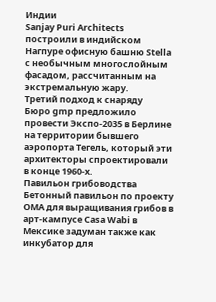Индии
Sanjay Puri Architects построили в индийском Нагпуре офисную башню Stella с необычным многослойным фасадом, рассчитанным на экстремальную жару.
Третий подход к снаряду
Бюро gmp предложило провести Экспо-2035 в Берлине на территории бывшего аэропорта Тегель, который эти архитекторы спроектировали в конце 1960-х.
Павильон грибоводства
Бетонный павильон по проекту OMA для выращивания грибов в арт-кампусе Casa Wabi в Мексике задуман также как инкубатор для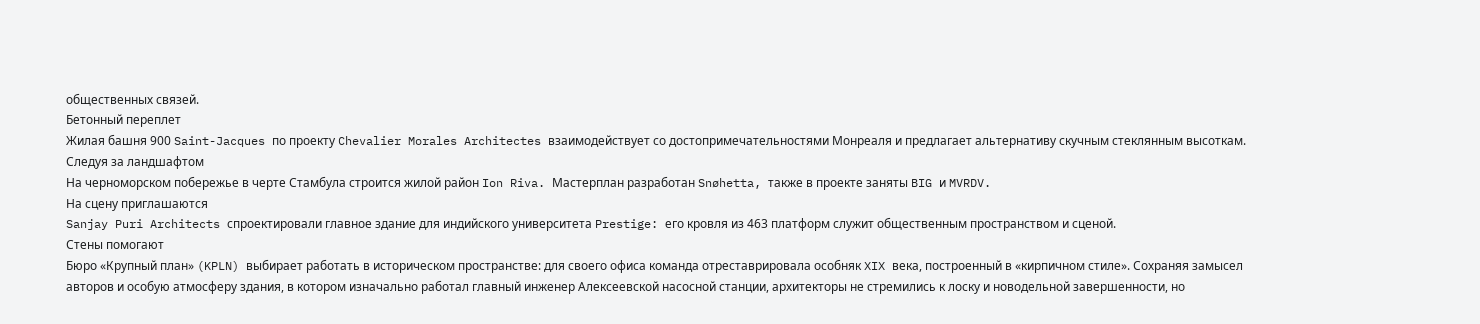общественных связей.
Бетонный переплет
Жилая башня 900 Saint-Jacques по проекту Chevalier Morales Architectes взаимодействует со достопримечательностями Монреаля и предлагает альтернативу скучным стеклянным высоткам.
Следуя за ландшафтом
На черноморском побережье в черте Стамбула строится жилой район Ion Riva. Мастерплан разработан Snøhetta, также в проекте заняты BIG и MVRDV.
На сцену приглашаются
Sanjay Puri Architects спроектировали главное здание для индийского университета Prestige: его кровля из 463 платформ служит общественным пространством и сценой.
Стены помогают
Бюро «Крупный план» (KPLN) выбирает работать в историческом пространстве: для своего офиса команда отреставрировала особняк XIX века, построенный в «кирпичном стиле». Сохраняя замысел авторов и особую атмосферу здания, в котором изначально работал главный инженер Алексеевской насосной станции, архитекторы не стремились к лоску и новодельной завершенности, но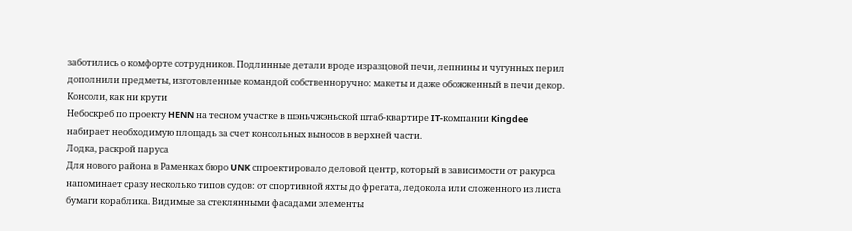заботились о комфорте сотрудников. Подлинные детали вроде изразцовой печи, лепнины и чугунных перил дополнили предметы, изготовленные командой собственноручно: макеты и даже обожженный в печи декор.
Консоли, как ни крути
Небоскреб по проекту HENN на тесном участке в шэньчжэньской штаб-квартире IT-компании Kingdee набирает необходимую площадь за счет консольных выносов в верхней части.
Лодка, раскрой паруса
Для нового района в Раменках бюро UNK спроектировало деловой центр, который в зависимости от ракурса напоминает сразу несколько типов судов: от спортивной яхты до фрегата, ледокола или сложенного из листа бумаги кораблика. Видимые за стеклянными фасадами элементы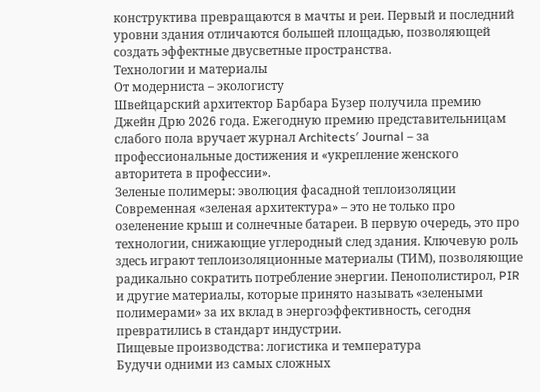конструктива превращаются в мачты и реи. Первый и последний уровни здания отличаются большей площадью, позволяющей создать эффектные двусветные пространства.
Технологии и материалы
От модерниста – экологисту
Швейцарский архитектор Барбара Бузер получила премию Джейн Дрю 2026 года. Ежегодную премию представительницам слабого пола вручает журнал Architects′ Journal – за профессиональные достижения и «укрепление женского авторитета в профессии».
Зеленые полимеры: эволюция фасадной теплоизоляции
Современная «зеленая архитектура» – это не только про озеленение крыш и солнечные батареи. В первую очередь, это про технологии, снижающие углеродный след здания. Ключевую роль здесь играют теплоизоляционные материалы (ТИМ), позволяющие радикально сократить потребление энергии. Пенополистирол, PIR и другие материалы, которые принято называть «зелеными полимерами» за их вклад в энергоэффективность, сегодня превратились в стандарт индустрии.
Пищевые производства: логистика и температура
Будучи одними из самых сложных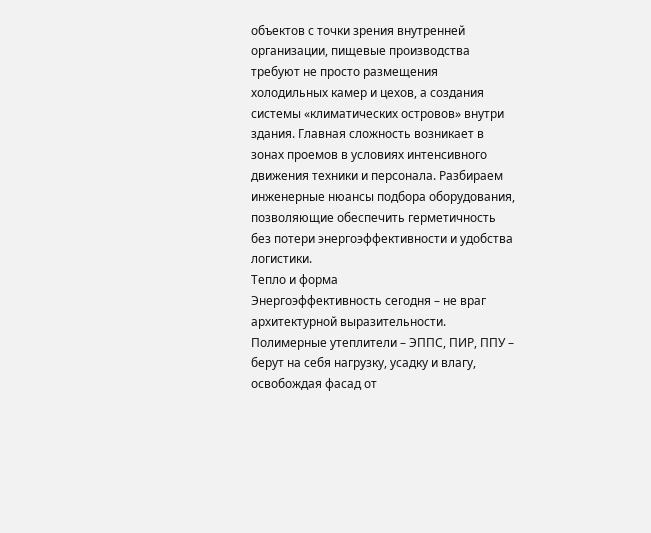объектов с точки зрения внутренней организации, пищевые производства требуют не просто размещения холодильных камер и цехов, а создания системы «климатических островов» внутри здания. Главная сложность возникает в зонах проемов в условиях интенсивного движения техники и персонала. Разбираем инженерные нюансы подбора оборудования, позволяющие обеспечить герметичность без потери энергоэффективности и удобства логистики.
Тепло и форма
Энергоэффективность сегодня – не враг архитектурной выразительности. Полимерные утеплители – ЭППС, ПИР, ППУ – берут на себя нагрузку, усадку и влагу, освобождая фасад от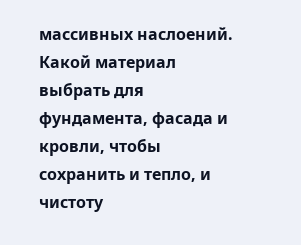массивных наслоений. Какой материал выбрать для фундамента, фасада и кровли, чтобы сохранить и тепло, и чистоту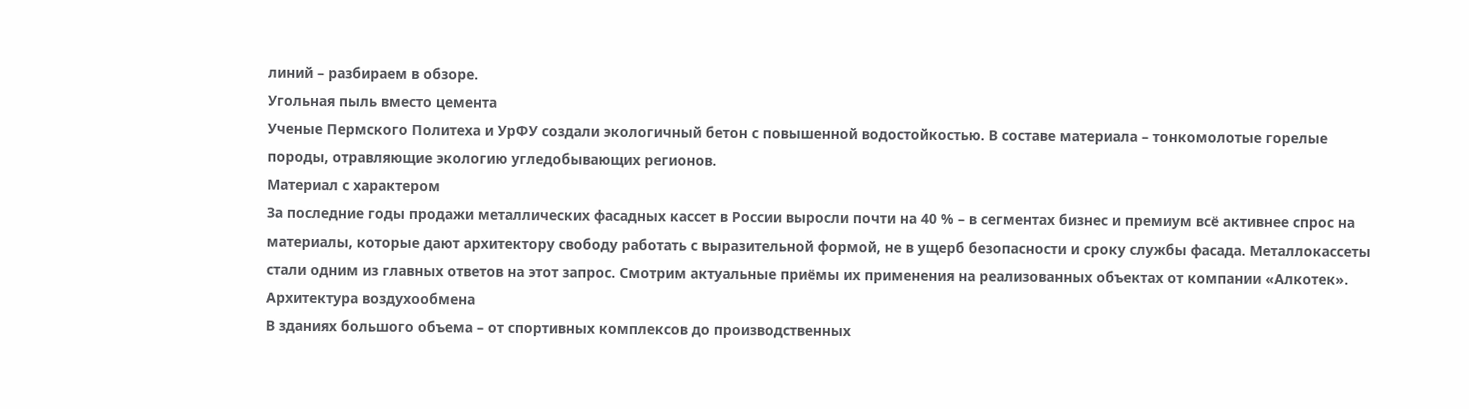линий – разбираем в обзоре.
Угольная пыль вместо цемента
Ученые Пермского Политеха и УрФУ создали экологичный бетон с повышенной водостойкостью. В составе материала – тонкомолотые горелые породы, отравляющие экологию угледобывающих регионов.
Материал с характером
За последние годы продажи металлических фасадных кассет в России выросли почти на 40 % – в сегментах бизнес и премиум всё активнее спрос на материалы, которые дают архитектору свободу работать с выразительной формой, не в ущерб безопасности и сроку службы фасада. Металлокассеты стали одним из главных ответов на этот запрос. Смотрим актуальные приёмы их применения на реализованных объектах от компании «Алкотек».
Архитектура воздухообмена
В зданиях большого объема – от спортивных комплексов до производственных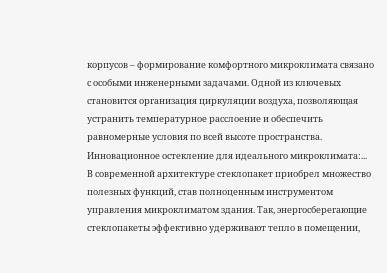корпусов – формирование комфортного микроклимата связано с особыми инженерными задачами. Одной из ключевых становится организация циркуляции воздуха, позволяющая устранить температурное расслоение и обеспечить равномерные условия по всей высоте пространства.
Инновационное остекление для идеального микроклимата:...
В современной архитектуре стеклопакет приобрел множество полезных функций, став полноценным инструментом управления микроклиматом здания. Так, энергосберегающие стеклопакеты эффективно удерживают тепло в помещении,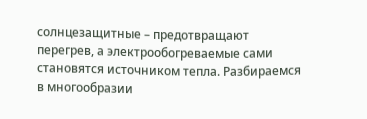солнцезащитные – предотвращают перегрев, а электрообогреваемые сами становятся источником тепла. Разбираемся в многообразии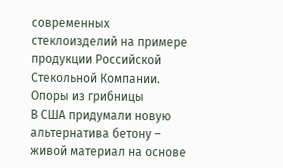современных стеклоизделий на примере продукции Российской Стекольной Компании.
Опоры из грибницы
В США придумали новую альтернатива бетону – живой материал на основе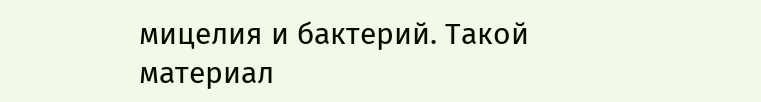мицелия и бактерий. Такой материал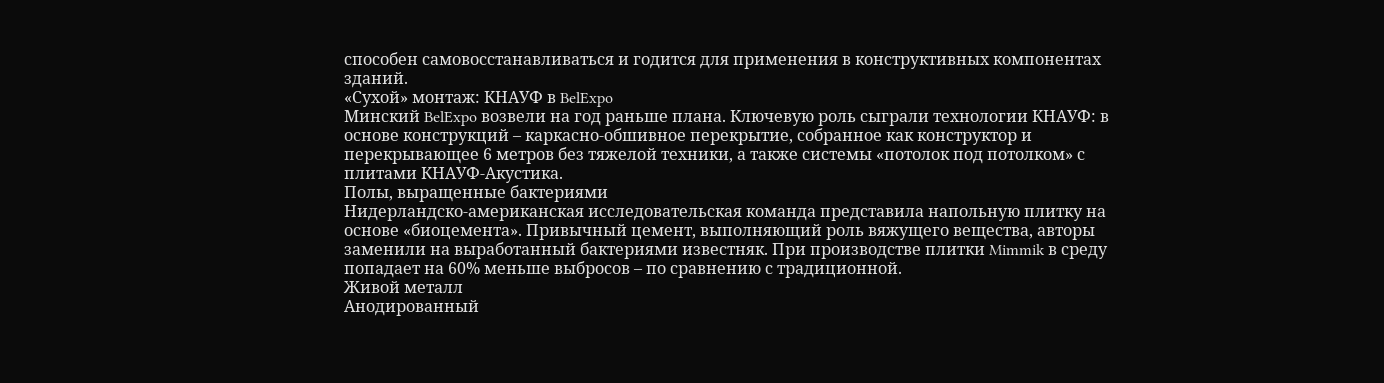способен самовосстанавливаться и годится для применения в конструктивных компонентах зданий.
«Сухой» монтаж: КНАУФ в BelExpo
Минский BelExpo возвели на год раньше плана. Ключевую роль сыграли технологии КНАУФ: в основе конструкций – каркасно-обшивное перекрытие, собранное как конструктор и перекрывающее 6 метров без тяжелой техники, а также системы «потолок под потолком» с плитами КНАУФ-Акустика.
Полы, выращенные бактериями
Нидерландско-американская исследовательская команда представила напольную плитку на основе «биоцемента». Привычный цемент, выполняющий роль вяжущего вещества, авторы заменили на выработанный бактериями известняк. При производстве плитки Mimmik в среду попадает на 60% меньше выбросов – по сравнению с традиционной.
Живой металл
Анодированный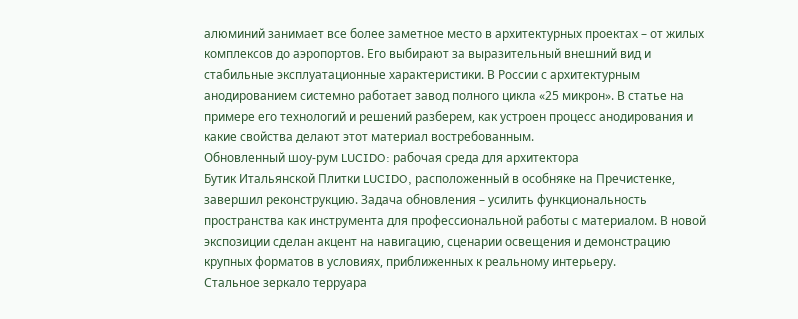алюминий занимает все более заметное место в архитектурных проектах – от жилых комплексов до аэропортов. Его выбирают за выразительный внешний вид и стабильные эксплуатационные характеристики. В России с архитектурным анодированием системно работает завод полного цикла «25 микрон». В статье на примере его технологий и решений разберем, как устроен процесс анодирования и какие свойства делают этот материал востребованным.
Обновленный шоу-рум LUCIDO: рабочая среда для архитектора
Бутик Итальянской Плитки LUCIDO, расположенный в особняке на Пречистенке, завершил реконструкцию. Задача обновления – усилить функциональность пространства как инструмента для профессиональной работы с материалом. В новой экспозиции сделан акцент на навигацию, сценарии освещения и демонстрацию крупных форматов в условиях, приближенных к реальному интерьеру.
Стальное зеркало терруара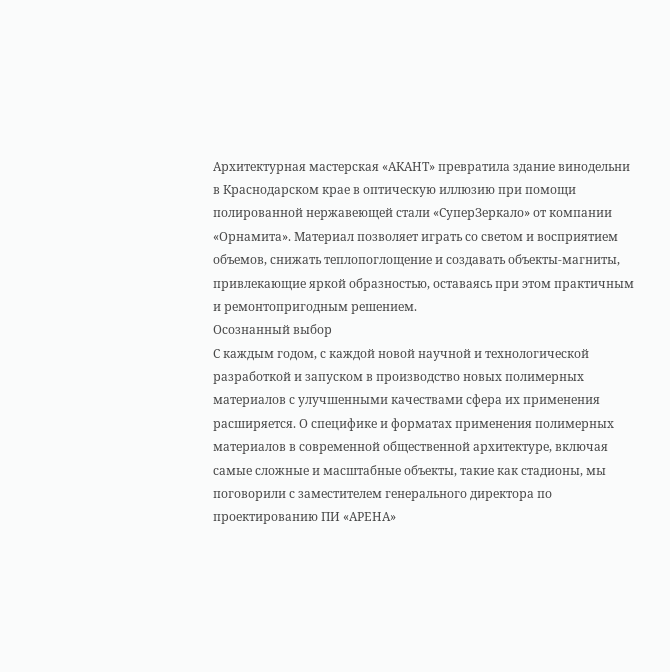Архитектурная мастерская «АКАНТ» превратила здание винодельни в Краснодарском крае в оптическую иллюзию при помощи полированной нержавеющей стали «СуперЗеркало» от компании «Орнамита». Материал позволяет играть со светом и восприятием объемов, снижать теплопоглощение и создавать объекты-магниты, привлекающие яркой образностью, оставаясь при этом практичным и ремонтопригодным решением.
Осознанный выбор
С каждым годом, с каждой новой научной и технологической разработкой и запуском в производство новых полимерных материалов с улучшенными качествами сфера их применения расширяется. О специфике и форматах применения полимерных материалов в современной общественной архитектуре, включая самые сложные и масштабные объекты, такие как стадионы, мы поговорили с заместителем генерального директора по проектированию ПИ «АРЕНА»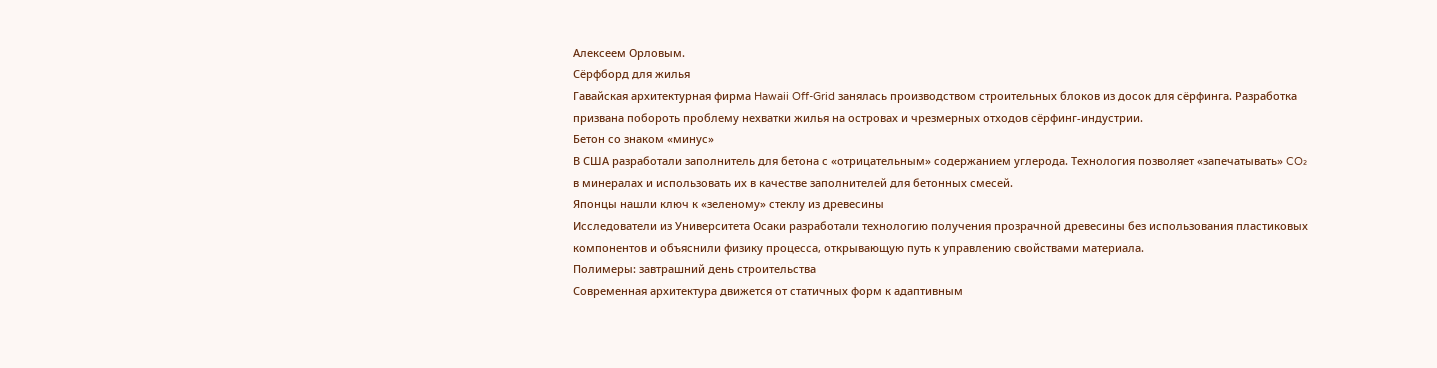Алексеем Орловым.
Сёрфборд для жилья
Гавайская архитектурная фирма Hawaii Off-Grid занялась производством строительных блоков из досок для сёрфинга. Разработка призвана побороть проблему нехватки жилья на островах и чрезмерных отходов сёрфинг-индустрии.
Бетон со знаком «минус»
В США разработали заполнитель для бетона с «отрицательным» содержанием углерода. Технология позволяет «запечатывать» CO₂ в минералах и использовать их в качестве заполнителей для бетонных смесей.
Японцы нашли ключ к «зеленому» стеклу из древесины
Исследователи из Университета Осаки разработали технологию получения прозрачной древесины без использования пластиковых компонентов и объяснили физику процесса, открывающую путь к управлению свойствами материала.
Полимеры: завтрашний день строительства
Современная архитектура движется от статичных форм к адаптивным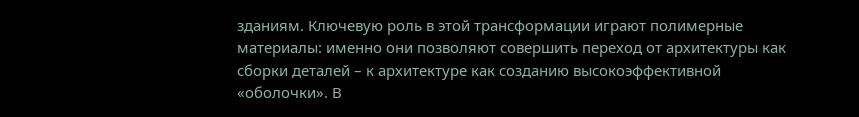зданиям. Ключевую роль в этой трансформации играют полимерные материалы: именно они позволяют совершить переход от архитектуры как сборки деталей – к архитектуре как созданию высокоэффективной «оболочки». В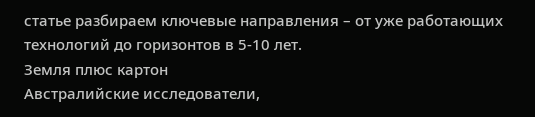статье разбираем ключевые направления – от уже работающих технологий до горизонтов в 5-10 лет.
Земля плюс картон
Австралийские исследователи,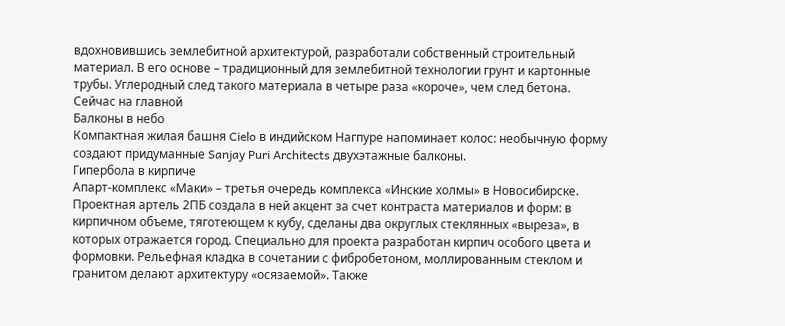вдохновившись землебитной архитектурой, разработали собственный строительный материал. В его основе – традиционный для землебитной технологии грунт и картонные трубы. Углеродный след такого материала в четыре раза «короче», чем след бетона.
Сейчас на главной
Балконы в небо
Компактная жилая башня Cielo в индийском Нагпуре напоминает колос: необычную форму создают придуманные Sanjay Puri Architects двухэтажные балконы.
Гипербола в кирпиче
Апарт-комплекс «Маки» – третья очередь комплекса «Инские холмы» в Новосибирске. Проектная артель 2ПБ создала в ней акцент за счет контраста материалов и форм: в кирпичном объеме, тяготеющем к кубу, сделаны два округлых стеклянных «выреза», в которых отражается город. Специально для проекта разработан кирпич особого цвета и формовки. Рельефная кладка в сочетании с фибробетоном, моллированным стеклом и гранитом делают архитектуру «осязаемой». Также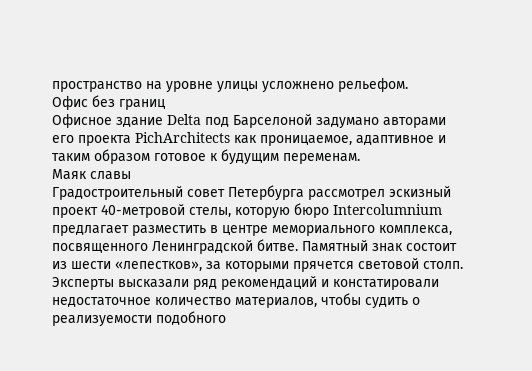пространство на уровне улицы усложнено рельефом.
Офис без границ
Офисное здание Delta под Барселоной задумано авторами его проекта PichArchitects как проницаемое, адаптивное и таким образом готовое к будущим переменам.
Маяк славы
Градостроительный совет Петербурга рассмотрел эскизный проект 40-метровой стелы, которую бюро Intercolumnium предлагает разместить в центре мемориального комплекса, посвященного Ленинградской битве. Памятный знак состоит из шести «лепестков», за которыми прячется световой столп. Эксперты высказали ряд рекомендаций и констатировали недостаточное количество материалов, чтобы судить о реализуемости подобного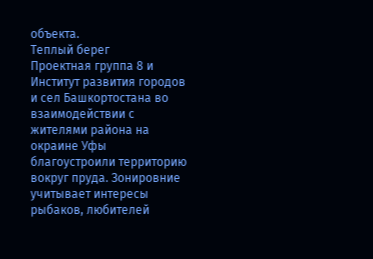объекта.
Теплый берег
Проектная группа 8 и Институт развития городов и сел Башкортостана во взаимодействии с жителями района на окраине Уфы благоустроили территорию вокруг пруда. Зонировние учитывает интересы рыбаков, любителей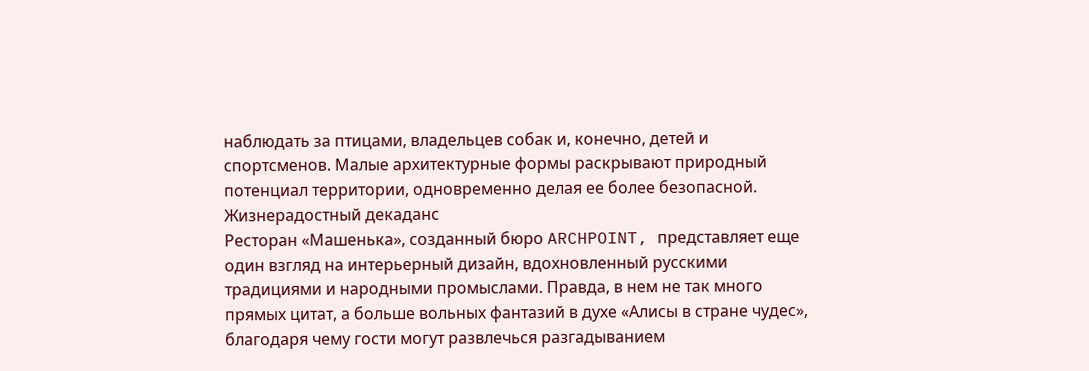наблюдать за птицами, владельцев собак и, конечно, детей и спортсменов. Малые архитектурные формы раскрывают природный потенциал территории, одновременно делая ее более безопасной.
Жизнерадостный декаданс
Ресторан «Машенька», созданный бюро ARCHPOINT, представляет еще один взгляд на интерьерный дизайн, вдохновленный русскими традициями и народными промыслами. Правда, в нем не так много прямых цитат, а больше вольных фантазий в духе «Алисы в стране чудес», благодаря чему гости могут развлечься разгадыванием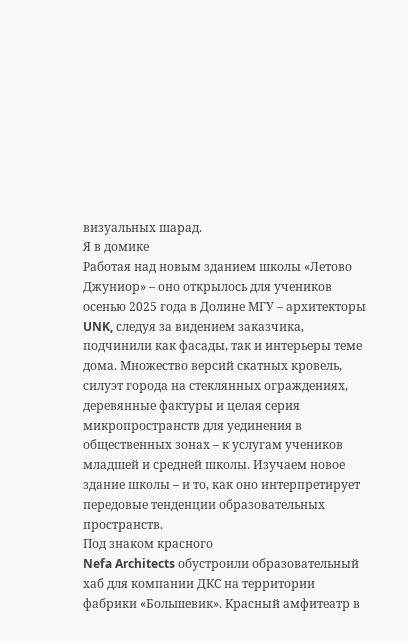визуальных шарад.
Я в домике
Работая над новым зданием школы «Летово Джуниор» – оно открылось для учеников осенью 2025 года в Долине МГУ – архитекторы UNK, следуя за видением заказчика, подчинили как фасады, так и интерьеры теме дома. Множество версий скатных кровель, силуэт города на стеклянных ограждениях, деревянные фактуры и целая серия микропространств для уединения в общественных зонах – к услугам учеников младшей и средней школы. Изучаем новое здание школы – и то, как оно интерпретирует передовые тенденции образовательных пространств.
Под знаком красного
Nefa Architects обустроили образовательный хаб для компании ДКС на территории фабрики «Большевик». Красный амфитеатр в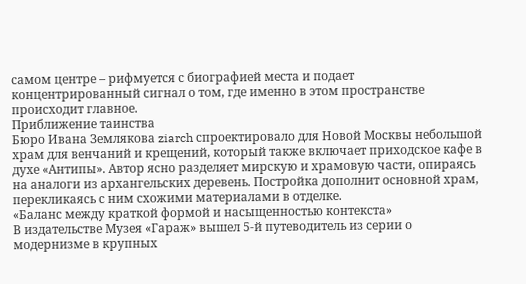самом центре – рифмуется с биографией места и подает концентрированный сигнал о том, где именно в этом пространстве происходит главное.
Приближение таинства
Бюро Ивана Землякова ziarch спроектировало для Новой Москвы небольшой храм для венчаний и крещений, который также включает приходское кафе в духе «Антипы». Автор ясно разделяет мирскую и храмовую части, опираясь на аналоги из архангельских деревень. Постройка дополнит основной храм, перекликаясь с ним схожими материалами в отделке.
«Баланс между краткой формой и насыщенностью контекста»
В издательстве Музея «Гараж» вышел 5-й путеводитель из серии о модернизме в крупных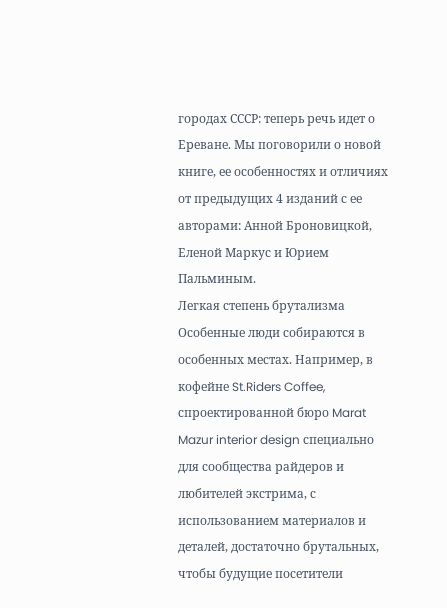городах СССР: теперь речь идет о Ереване. Мы поговорили о новой книге, ее особенностях и отличиях от предыдущих 4 изданий с ее авторами: Анной Броновицкой, Еленой Маркус и Юрием Пальминым.
Легкая степень брутализма
Особенные люди собираются в особенных местах. Например, в кофейне St.Riders Coffee, спроектированной бюро Marat Mazur interior design специально для сообщества райдеров и любителей экстрима, с использованием материалов и деталей, достаточно брутальных, чтобы будущие посетители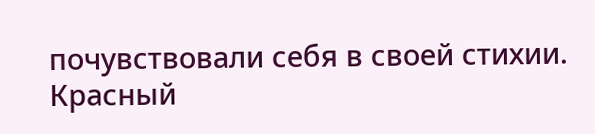почувствовали себя в своей стихии.
Красный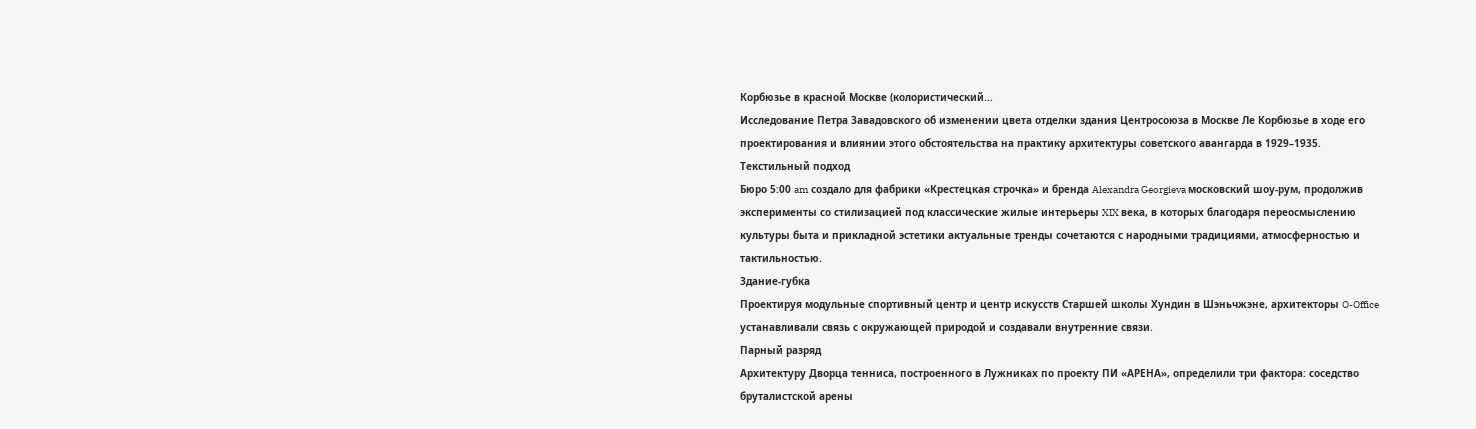Корбюзье в красной Москве (колористический...
Исследование Петра Завадовского об изменении цвета отделки здания Центросоюза в Москве Ле Корбюзье в ходе его проектирования и влиянии этого обстоятельства на практику архитектуры советского авангарда в 1929–1935.
Текстильный подход
Бюро 5:00 am создало для фабрики «Крестецкая строчка» и бренда Alexandra Georgieva московский шоу-рум, продолжив эксперименты со стилизацией под классические жилые интерьеры XIX века, в которых благодаря переосмыслению культуры быта и прикладной эстетики актуальные тренды сочетаются с народными традициями, атмосферностью и тактильностью.
Здание-губка
Проектируя модульные спортивный центр и центр искусств Старшей школы Хундин в Шэньчжэне, архитекторы O-Office устанавливали связь с окружающей природой и создавали внутренние связи.
Парный разряд
Архитектуру Дворца тенниса, построенного в Лужниках по проекту ПИ «АРЕНА», определили три фактора: соседство бруталистской арены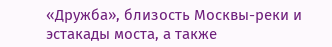«Дружба», близость Москвы-реки и эстакады моста, а также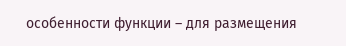особенности функции – для размещения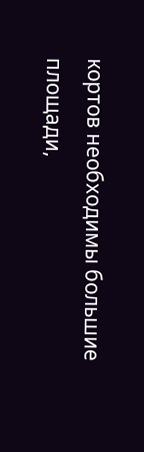кортов необходимы большие площади,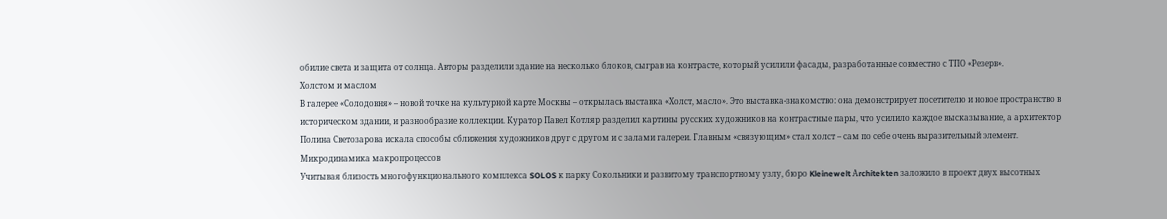обилие света и защита от солнца. Авторы разделили здание на несколько блоков, сыграв на контрасте, который усилили фасады, разработанные совместно с ТПО «Резерв».
Холстом и маслом
В галерее «Солодовня» – новой точке на культурной карте Москвы – открылась выставка «Холст, масло». Это выставка-знакомство: она демонстрирует посетителю и новое пространство в историческом здании, и разнообразие коллекции. Куратор Павел Котляр разделил картины русских художников на контрастные пары, что усилило каждое высказывание, а архитектор Полина Светозарова искала способы сближения художников друг с другом и с залами галереи. Главным «связующим» стал холст – сам по себе очень выразительный элемент.
Микродинамика макропроцессов
Учитывая близость многофункционального комплекса SOLOS к парку Сокольники и развитому транспортному узлу, бюро Kleinewelt Аrchitekten заложило в проект двух высотных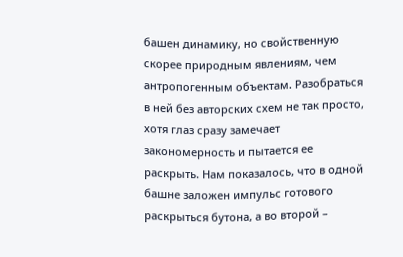башен динамику, но свойственную скорее природным явлениям, чем антропогенным объектам. Разобраться в ней без авторских схем не так просто, хотя глаз сразу замечает закономерность и пытается ее раскрыть. Нам показалось, что в одной башне заложен импульс готового раскрыться бутона, а во второй –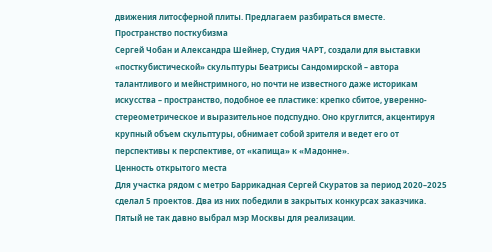движения литосферной плиты. Предлагаем разбираться вместе.
Пространство посткубизма
Сергей Чобан и Александра Шейнер, Студия ЧАРТ, создали для выставки «посткубистической» скульптуры Беатрисы Сандомирской – автора талантливого и мейнстримного, но почти не известного даже историкам искусства – пространство, подобное ее пластике: крепко сбитое, уверенно-стереометрическое и выразительное подспудно. Оно круглится, акцентируя крупный объем скульптуры, обнимает собой зрителя и ведет его от перспективы к перспективе, от «капища» к «Мадонне».
Ценность открытого места
Для участка рядом с метро Баррикадная Сергей Скуратов за период 2020–2025 сделал 5 проектов. Два из них победили в закрытых конкурсах заказчика. Пятый не так давно выбрал мэр Москвы для реализации.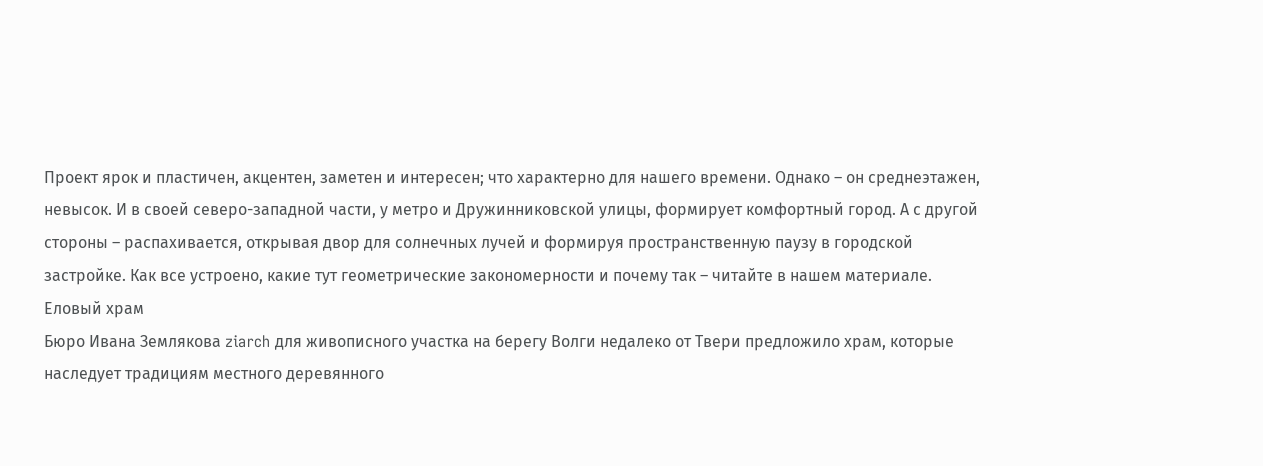Проект ярок и пластичен, акцентен, заметен и интересен; что характерно для нашего времени. Однако – он среднеэтажен, невысок. И в своей северо-западной части, у метро и Дружинниковской улицы, формирует комфортный город. А с другой стороны – распахивается, открывая двор для солнечных лучей и формируя пространственную паузу в городской застройке. Как все устроено, какие тут геометрические закономерности и почему так – читайте в нашем материале.
Еловый храм
Бюро Ивана Землякова ziarch для живописного участка на берегу Волги недалеко от Твери предложило храм, которые наследует традициям местного деревянного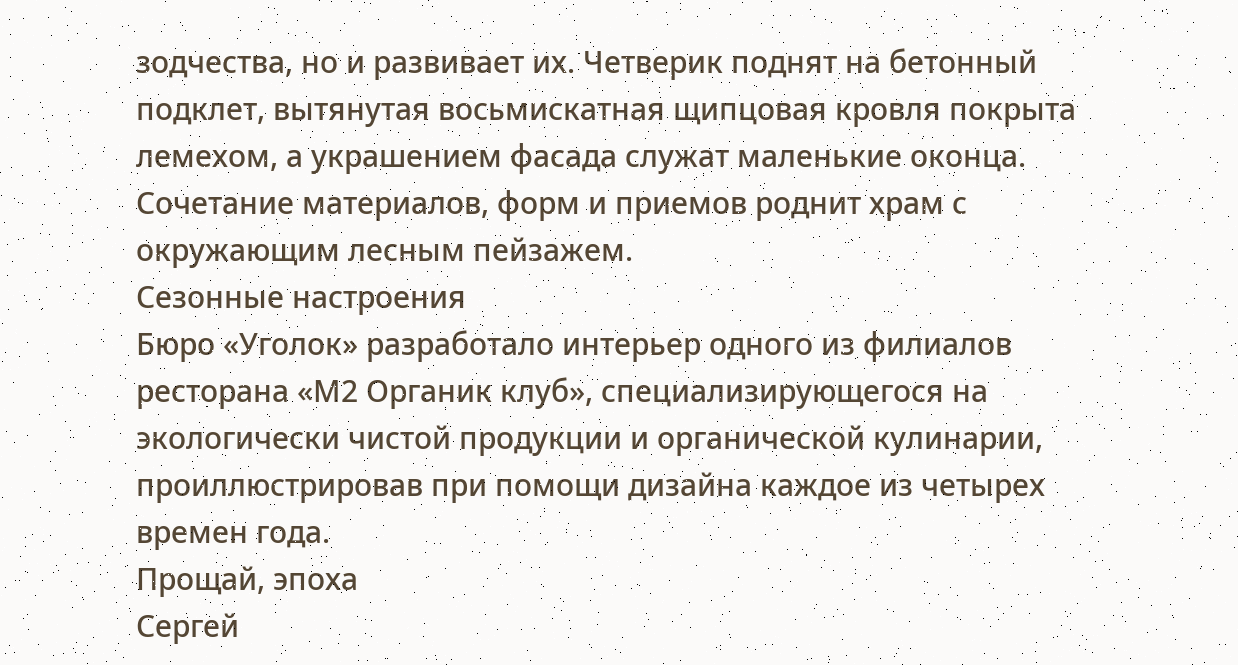зодчества, но и развивает их. Четверик поднят на бетонный подклет, вытянутая восьмискатная щипцовая кровля покрыта лемехом, а украшением фасада служат маленькие оконца. Сочетание материалов, форм и приемов роднит храм с окружающим лесным пейзажем.
Сезонные настроения
Бюро «Уголок» разработало интерьер одного из филиалов ресторана «М2 Органик клуб», специализирующегося на экологически чистой продукции и органической кулинарии, проиллюстрировав при помощи дизайна каждое из четырех времен года.
Прощай, эпоха
Сергей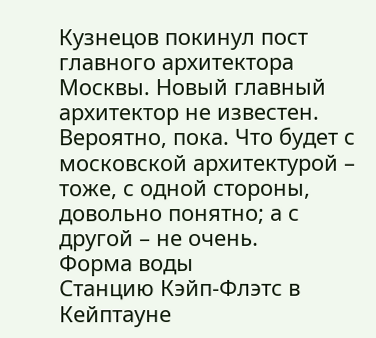Кузнецов покинул пост главного архитектора Москвы. Новый главный архитектор не известен. Вероятно, пока. Что будет с московской архитектурой – тоже, с одной стороны, довольно понятно; а с другой – не очень.
Форма воды
Станцию Кэйп-Флэтс в Кейптауне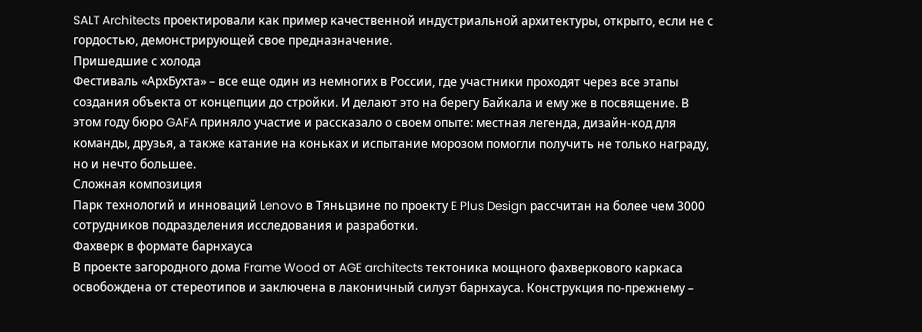SALT Architects проектировали как пример качественной индустриальной архитектуры, открыто, если не с гордостью, демонстрирующей свое предназначение.
Пришедшие с холода
Фестиваль «АрхБухта» – все еще один из немногих в России, где участники проходят через все этапы создания объекта от концепции до стройки. И делают это на берегу Байкала и ему же в посвящение. В этом году бюро GAFA приняло участие и рассказало о своем опыте: местная легенда, дизайн-код для команды, друзья, а также катание на коньках и испытание морозом помогли получить не только награду, но и нечто большее.
Сложная композиция
Парк технологий и инноваций Lenovo в Тяньцзине по проекту E Plus Design рассчитан на более чем 3000 сотрудников подразделения исследования и разработки.
Фахверк в формате барнхауса
В проекте загородного дома Frame Wood от AGE architects тектоника мощного фахверкового каркаса освобождена от стереотипов и заключена в лаконичный силуэт барнхауса. Конструкция по-прежнему –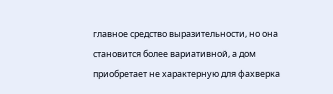главное средство выразительности, но она становится более вариативной, а дом приобретает не характерную для фахверка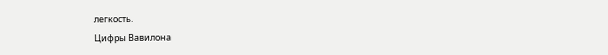легкость.
Цифры Вавилона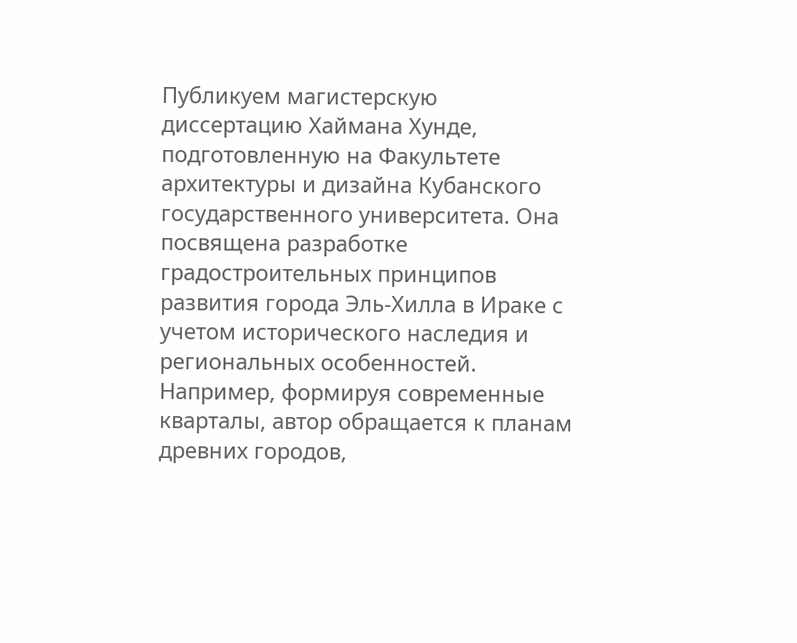Публикуем магистерскую диссертацию Хаймана Хунде, подготовленную на Факультете архитектуры и дизайна Кубанского государственного университета. Она посвящена разработке градостроительных принципов развития города Эль-Хилла в Ираке с учетом исторического наследия и региональных особенностей. Например, формируя современные кварталы, автор обращается к планам древних городов,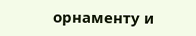орнаменту и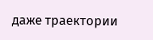даже траектории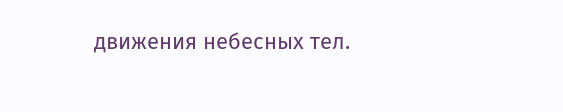движения небесных тел.